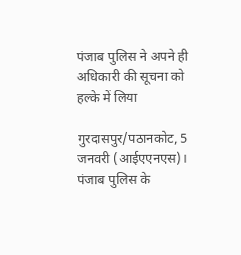पंजाब पुलिस ने अपने ही अधिकारी की सूचना को हल्के में लिया

गुरदासपुर/पठानकोट, 5 जनवरी (आईएएनएस)। पंजाब पुलिस के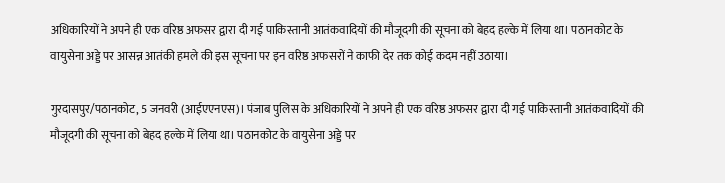अधिकारियों ने अपने ही एक वरिष्ठ अफसर द्वारा दी गई पाकिस्तानी आतंकवादियों की मौजूदगी की सूचना को बेहद हल्के में लिया था। पठानकोट के वायुसेना अड्डे पर आसन्न आतंकी हमले की इस सूचना पर इन वरिष्ठ अफसरों ने काफी देर तक कोई कदम नहीं उठाया।

गुरदासपुर/पठानकोट, 5 जनवरी (आईएएनएस)। पंजाब पुलिस के अधिकारियों ने अपने ही एक वरिष्ठ अफसर द्वारा दी गई पाकिस्तानी आतंकवादियों की मौजूदगी की सूचना को बेहद हल्के में लिया था। पठानकोट के वायुसेना अड्डे पर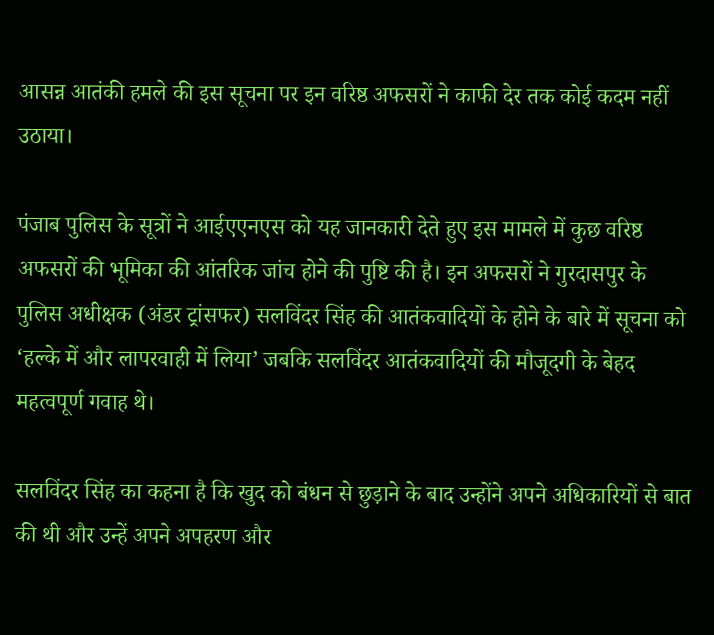आसन्न आतंकी हमले की इस सूचना पर इन वरिष्ठ अफसरों ने काफी देर तक कोई कदम नहीं उठाया।

पंजाब पुलिस के सूत्रों ने आईएएनएस को यह जानकारी देते हुए इस मामले में कुछ वरिष्ठ अफसरों की भूमिका की आंतरिक जांच होने की पुष्टि की है। इन अफसरों ने गुरदासपुर के पुलिस अधीक्षक (अंडर ट्रांसफर) सलविंदर सिंह की आतंकवादियों के होने के बारे में सूचना को ‘हल्के में और लापरवाही में लिया’ जबकि सलविंदर आतंकवादियों की मौजूदगी के बेहद महत्वपूर्ण गवाह थे।

सलविंदर सिंह का कहना है कि खुद को बंधन से छुड़ाने के बाद उन्होंने अपने अधिकारियों से बात की थी और उन्हें अपने अपहरण और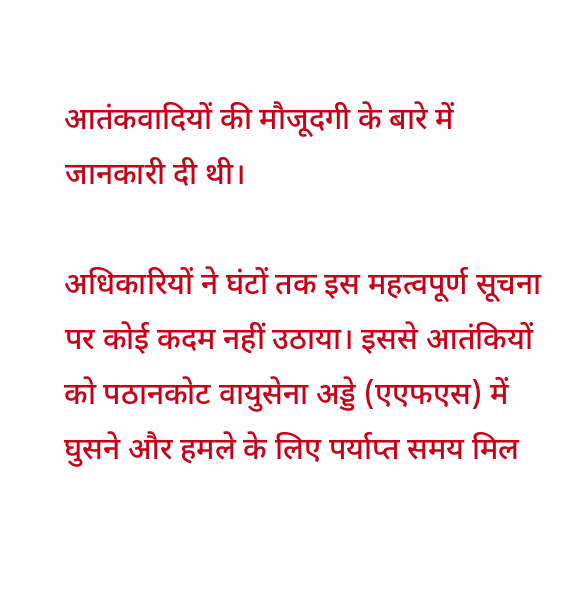आतंकवादियों की मौजूदगी के बारे में जानकारी दी थी।

अधिकारियों ने घंटों तक इस महत्वपूर्ण सूचना पर कोई कदम नहीं उठाया। इससे आतंकियों को पठानकोट वायुसेना अड्डे (एएफएस) में घुसने और हमले के लिए पर्याप्त समय मिल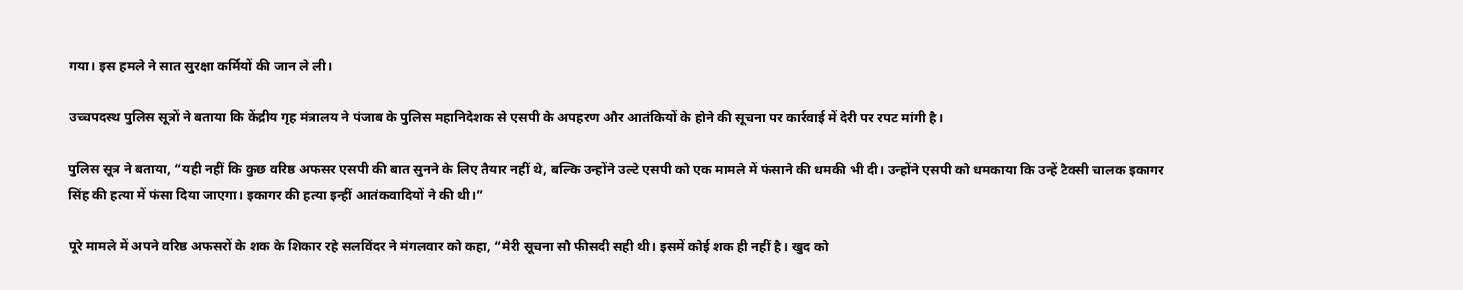गया। इस हमले ने सात सुरक्षा कर्मियों की जान ले ली।

उच्चपदस्थ पुलिस सूत्रों ने बताया कि केंद्रीय गृह मंत्रालय ने पंजाब के पुलिस महानिदेशक से एसपी के अपहरण और आतंकियों के होने की सूचना पर कार्रवाई में देरी पर रपट मांगी है।

पुलिस सूत्र ने बताया, “यही नहीं कि कुछ वरिष्ठ अफसर एसपी की बात सुनने के लिए तैयार नहीं थे, बल्कि उन्होंने उल्टे एसपी को एक मामले में फंसाने की धमकी भी दी। उन्होंने एसपी को धमकाया कि उन्हें टैक्सी चालक इकागर सिंह की हत्या में फंसा दिया जाएगा। इकागर की हत्या इन्हीं आतंकवादियों ने की थी।”

पूरे मामले में अपने वरिष्ठ अफसरों के शक के शिकार रहे सलविंदर ने मंगलवार को कहा, “मेरी सूचना सौ फीसदी सही थी। इसमें कोई शक ही नहीं है। खुद को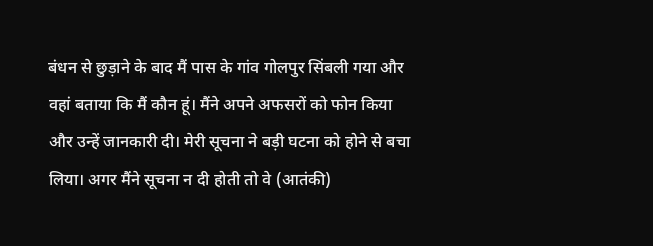बंधन से छुड़ाने के बाद मैं पास के गांव गोलपुर सिंबली गया और वहां बताया कि मैं कौन हूं। मैंने अपने अफसरों को फोन किया और उन्हें जानकारी दी। मेरी सूचना ने बड़ी घटना को होने से बचा लिया। अगर मैंने सूचना न दी होती तो वे (आतंकी)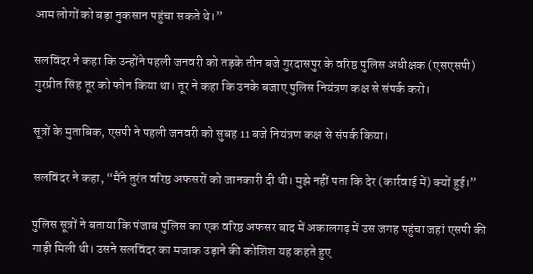आम लोगों को बड़ा नुकसान पहुंचा सकते थे।”

सलविंदर ने कहा कि उन्होंने पहली जनवरी को तड़के तीन बजे गुरदासपुर के वरिष्ठ पुलिस अधीक्षक (एसएसपी) गुरप्रीत सिंह तूर को फोन किया था। तूर ने कहा कि उनके बजाए पुलिस नियंत्रण कक्ष से संपर्क करो।

सूत्रों के मुताबिक, एसपी ने पहली जनवरी को सुबह 11 बजे नियंत्रण कक्ष से संपर्क किया।

सलविंदर ने कहा, “मैंने तुरंत वरिष्ठ अफसरों को जानकारी दी थी। मुझे नहीं पता कि देर (कार्रवाई में) क्यों हुई।”

पुलिस सूत्रों ने बताया कि पंजाब पुलिस का एक वरिष्ठ अफसर बाद में अकालगढ़ में उस जगह पहुंचा जहां एसपी की गाड़ी मिली थी। उसने सलविंदर का मजाक उड़ाने की कोशिश यह कहते हुए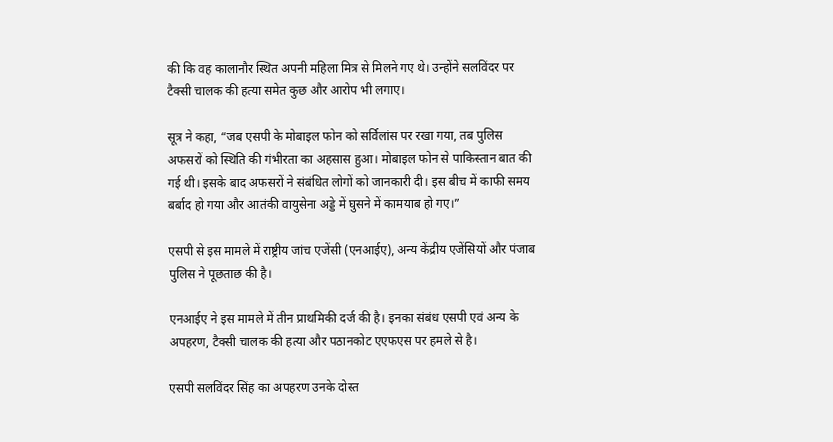की कि वह कालानौर स्थित अपनी महिला मित्र से मिलने गए थे। उन्होंने सलविंदर पर टैक्सी चालक की हत्या समेत कुछ और आरोप भी लगाए।

सूत्र ने कहा, “जब एसपी के मोबाइल फोन को सर्विलांस पर रखा गया, तब पुलिस अफसरों को स्थिति की गंभीरता का अहसास हुआ। मोबाइल फोन से पाकिस्तान बात की गई थी। इसके बाद अफसरों ने संबंधित लोगों को जानकारी दी। इस बीच में काफी समय बर्बाद हो गया और आतंकी वायुसेना अड्डे में घुसने में कामयाब हो गए।”

एसपी से इस मामले में राष्ट्रीय जांच एजेंसी (एनआईए), अन्य केंद्रीय एजेंसियों और पंजाब पुलिस ने पूछताछ की है।

एनआईए ने इस मामले में तीन प्राथमिकी दर्ज की है। इनका संबंध एसपी एवं अन्य के अपहरण, टैक्सी चालक की हत्या और पठानकोट एएफएस पर हमले से है।

एसपी सलविंदर सिंह का अपहरण उनके दोस्त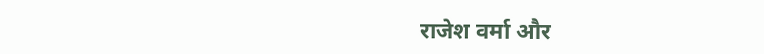राजेश वर्मा और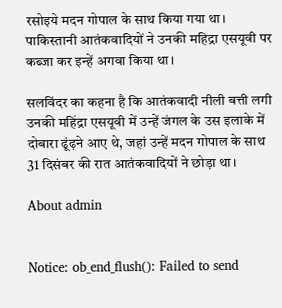रसोइये मदन गोपाल के साथ किया गया था। पाकिस्तानी आतंकवादियों ने उनकी महिद्रा एसयूवी पर कब्जा कर इन्हें अगवा किया था।

सलविंदर का कहना है कि आतंकवादी नीली बत्ती लगी उनकी महिंद्रा एसयूवी में उन्हें जंगल के उस इलाके में दोबारा ढूंढ़ने आए थे, जहां उन्हें मदन गोपाल के साथ 31 दिसंबर की रात आतंकवादियों ने छोड़ा था।

About admin


Notice: ob_end_flush(): Failed to send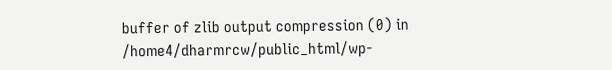buffer of zlib output compression (0) in /home4/dharmrcw/public_html/wp-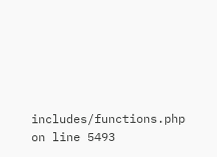includes/functions.php on line 5493